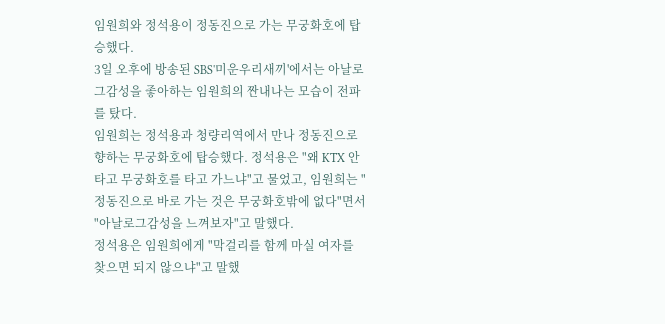임원희와 정석용이 정동진으로 가는 무궁화호에 탑승했다.
3일 오후에 방송된 SBS'미운우리새끼'에서는 아날로그감성을 좋아하는 임원희의 짠내나는 모습이 전파를 탔다.
임원희는 정석용과 청량리역에서 만나 정동진으로 향하는 무궁화호에 탑승했다. 정석용은 "왜 KTX 안 타고 무궁화호를 타고 가느냐"고 물었고, 임원희는 "정동진으로 바로 가는 것은 무궁화호밖에 없다"면서 "아날로그감성을 느껴보자"고 말했다.
정석용은 임원희에게 "막걸리를 함께 마실 여자를 찾으면 되지 않으냐"고 말했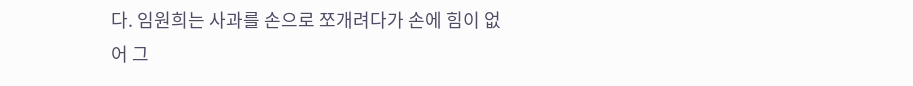다. 임원희는 사과를 손으로 쪼개려다가 손에 힘이 없어 그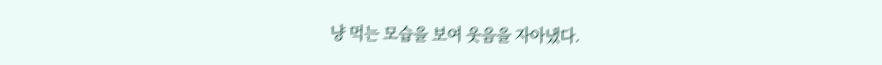냥 먹는 모습을 보여 웃음을 자아냈다.